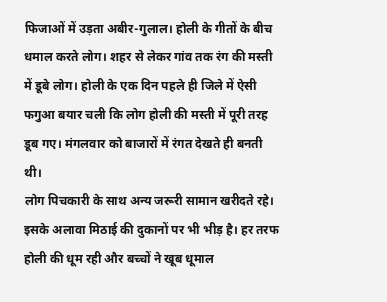फिजाओं में उड़ता अबीर-गुलाल। होली के गीतों के बीच धमाल करते लोग। शहर से लेकर गांव तक रंग की मस्ती में डूबे लोग। होली के एक दिन पहले ही जिले में ऐसी फगुआ बयार चली कि लोग होली की मस्ती में पूरी तरह डूब गए। मंगलवार को बाजारों में रंगत देखते ही बनती थी।
लोग पिचकारी के साथ अन्य जरूरी सामान खरीदते रहे। इसके अलावा मिठाई की दुकानों पर भी भीड़ है। हर तरफ होली की धूम रही और बच्चों ने खूब धूमाल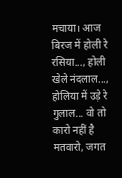मचाया। आज बिरज में होली रे रसिया..., होली खेले नंदलाल..., होलिया में उड़े रे गुलाल... वो तो कारो नहीं है मतवारो, जगत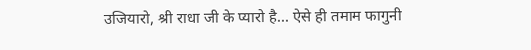उजियारो, श्री राधा जी के प्यारो है... ऐसे ही तमाम फागुनी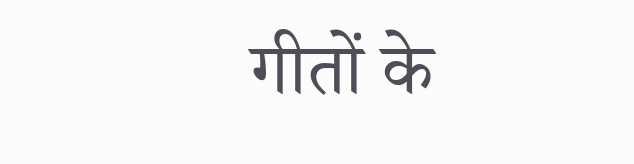गीतों के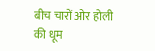बीच चारों ओर होली की धूम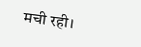मची रही।